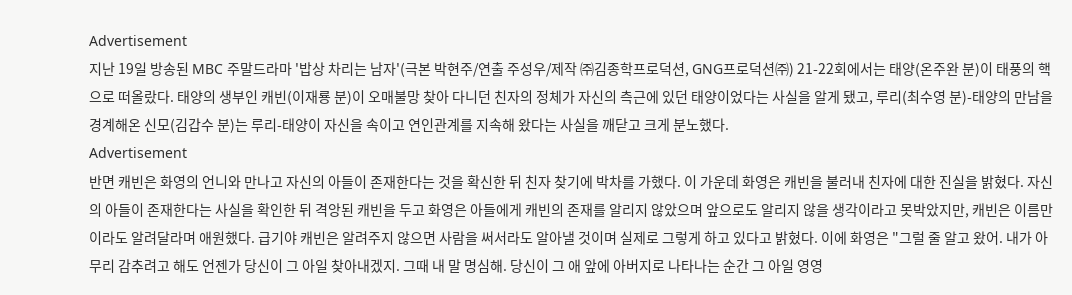Advertisement
지난 19일 방송된 MBC 주말드라마 '밥상 차리는 남자'(극본 박현주/연출 주성우/제작 ㈜김종학프로덕션, GNG프로덕션㈜) 21-22회에서는 태양(온주완 분)이 태풍의 핵으로 떠올랐다. 태양의 생부인 캐빈(이재룡 분)이 오매불망 찾아 다니던 친자의 정체가 자신의 측근에 있던 태양이었다는 사실을 알게 됐고, 루리(최수영 분)-태양의 만남을 경계해온 신모(김갑수 분)는 루리-태양이 자신을 속이고 연인관계를 지속해 왔다는 사실을 깨닫고 크게 분노했다.
Advertisement
반면 캐빈은 화영의 언니와 만나고 자신의 아들이 존재한다는 것을 확신한 뒤 친자 찾기에 박차를 가했다. 이 가운데 화영은 캐빈을 불러내 친자에 대한 진실을 밝혔다. 자신의 아들이 존재한다는 사실을 확인한 뒤 격앙된 캐빈을 두고 화영은 아들에게 캐빈의 존재를 알리지 않았으며 앞으로도 알리지 않을 생각이라고 못박았지만, 캐빈은 이름만이라도 알려달라며 애원했다. 급기야 캐빈은 알려주지 않으면 사람을 써서라도 알아낼 것이며 실제로 그렇게 하고 있다고 밝혔다. 이에 화영은 "그럴 줄 알고 왔어. 내가 아무리 감추려고 해도 언젠가 당신이 그 아일 찾아내겠지. 그때 내 말 명심해. 당신이 그 애 앞에 아버지로 나타나는 순간 그 아일 영영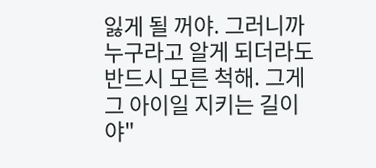잃게 될 꺼야. 그러니까 누구라고 알게 되더라도 반드시 모른 척해. 그게 그 아이일 지키는 길이야"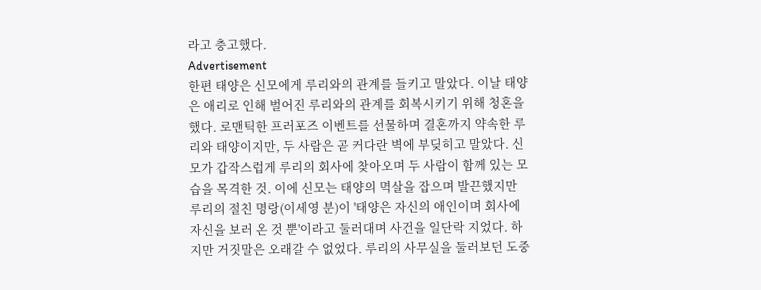라고 충고했다.
Advertisement
한편 태양은 신모에게 루리와의 관계를 들키고 말았다. 이날 태양은 애리로 인해 벌어진 루리와의 관계를 회복시키기 위해 청혼을 했다. 로맨틱한 프러포즈 이벤트를 선물하며 결혼까지 약속한 루리와 태양이지만, 두 사람은 곧 커다란 벽에 부딪히고 말았다. 신모가 갑작스럽게 루리의 회사에 찾아오며 두 사람이 함께 있는 모습을 목격한 것. 이에 신모는 태양의 멱살을 잡으며 발끈했지만 루리의 절친 명랑(이세영 분)이 '태양은 자신의 애인이며 회사에 자신을 보러 온 것 뿐'이라고 둘러대며 사건을 일단락 지었다. 하지만 거짓말은 오래갈 수 없었다. 루리의 사무실을 둘러보던 도중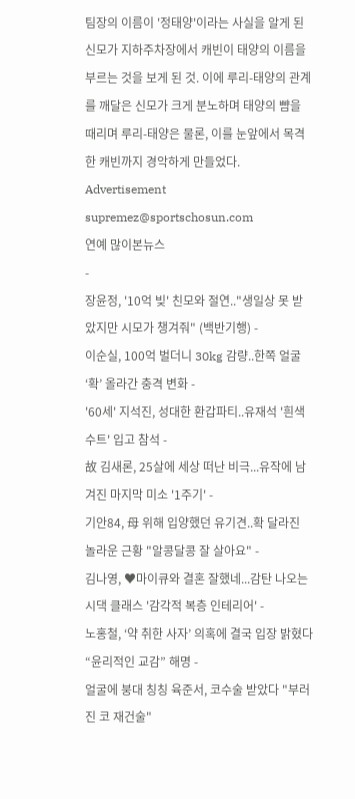팀장의 이름이 '정태양'이라는 사실을 알게 된 신모가 지하주차장에서 캐빈이 태양의 이름을 부르는 것을 보게 된 것. 이에 루리-태양의 관계를 깨달은 신모가 크게 분노하며 태양의 뺨을 때리며 루리-태양은 물론, 이를 눈앞에서 목격한 캐빈까지 경악하게 만들었다.
Advertisement
supremez@sportschosun.com
연예 많이본뉴스
-
장윤정, '10억 빚' 친모와 절연.."생일상 못 받았지만 시모가 챙겨줘" (백반기행) -
이순실, 100억 벌더니 30kg 감량..한쪽 얼굴 ‘확’ 올라간 충격 변화 -
'60세' 지석진, 성대한 환갑파티..유재석 '흰색 수트' 입고 참석 -
故 김새론, 25살에 세상 떠난 비극...유작에 남겨진 마지막 미소 '1주기' -
기안84, 母 위해 입양했던 유기견..확 달라진 놀라운 근황 "알콩달콩 잘 살아요" -
김나영, ♥마이큐와 결혼 잘했네...감탄 나오는 시댁 클래스 '감각적 복층 인테리어' -
노홍철, ‘약 취한 사자’ 의혹에 결국 입장 밝혔다 “윤리적인 교감” 해명 -
얼굴에 붕대 칭칭 육준서, 코수술 받았다 "부러진 코 재건술"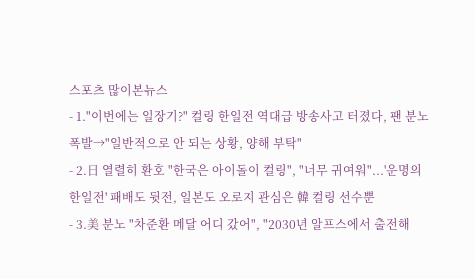스포츠 많이본뉴스
- 1."이번에는 일장기?" 컬링 한일전 역대급 방송사고 터졌다, 팬 분노 폭발→"일반적으로 안 되는 상황, 양해 부탁"
- 2.日 열렬히 환호 "한국은 아이돌이 컬링", "너무 귀여워"...'운명의 한일전' 패배도 뒷전, 일본도 오로지 관심은 韓 컬링 선수뿐
- 3.美 분노 "차준환 메달 어디 갔어", "2030년 알프스에서 출전해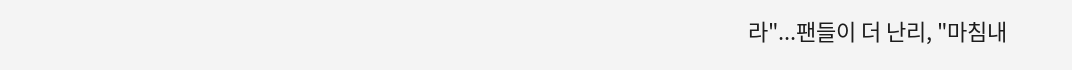라"...팬들이 더 난리, "마침내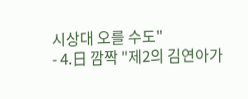시상대 오를 수도"
- 4.日 깜짝 "제2의 김연아가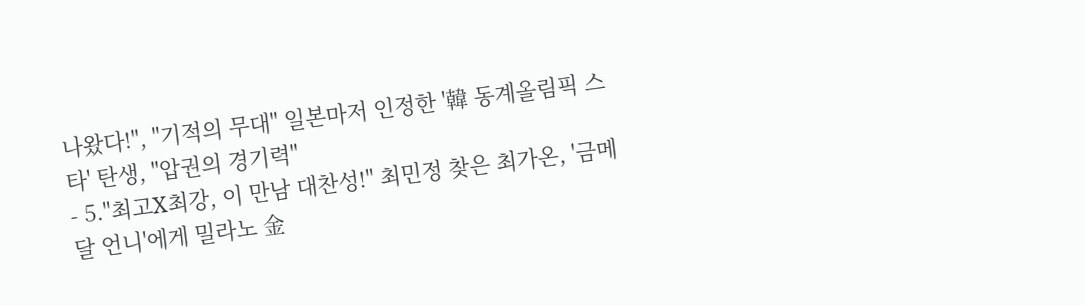나왔다!", "기적의 무대" 일본마저 인정한 '韓 동계올림픽 스타' 탄생, "압권의 경기력"
- 5."최고X최강, 이 만남 대찬성!" 최민정 찾은 최가온, '금메달 언니'에게 밀라노 金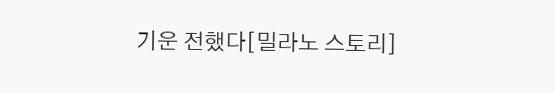기운 전했다[밀라노 스토리]